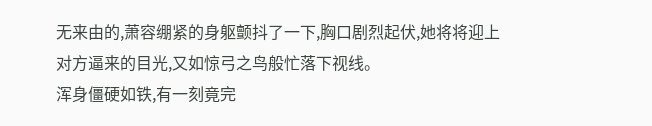无来由的,萧容绷紧的身躯颤抖了一下,胸口剧烈起伏,她将将迎上对方逼来的目光,又如惊弓之鸟般忙落下视线。
浑身僵硬如铁,有一刻竟完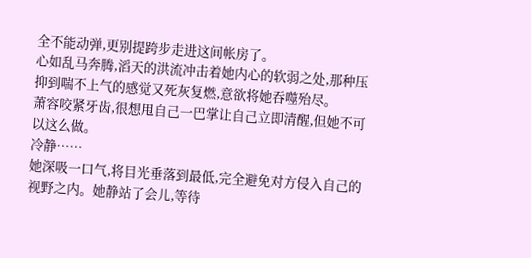全不能动弹,更别提跨步走进这间帐房了。
心如乱马奔腾,滔天的洪流冲击着她内心的软弱之处,那种压抑到喘不上气的感觉又死灰复燃,意欲将她吞噬殆尽。
萧容咬紧牙齿,很想甩自己一巴掌让自己立即清醒,但她不可以这么做。
冷静……
她深吸一口气,将目光垂落到最低,完全避免对方侵入自己的视野之内。她静站了会儿,等待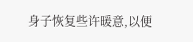身子恢复些许暖意,以便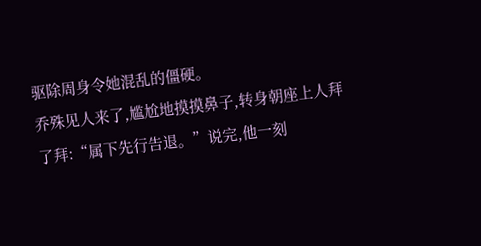驱除周身令她混乱的僵硬。
乔殊见人来了,尴尬地摸摸鼻子,转身朝座上人拜了拜:“属下先行告退。”说完,他一刻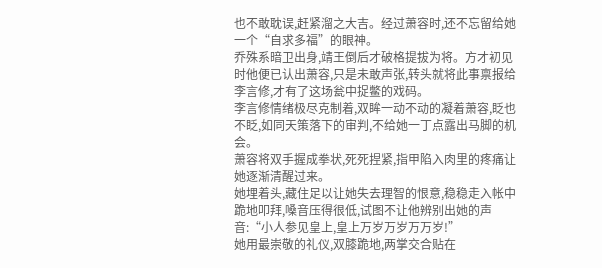也不敢耽误,赶紧溜之大吉。经过萧容时,还不忘留给她一个“自求多福”的眼神。
乔殊系暗卫出身,靖王倒后才破格提拔为将。方才初见时他便已认出萧容,只是未敢声张,转头就将此事禀报给李言修,才有了这场瓮中捉鳖的戏码。
李言修情绪极尽克制着,双眸一动不动的凝着萧容,眨也不眨,如同天策落下的审判,不给她一丁点露出马脚的机会。
萧容将双手握成拳状,死死捏紧,指甲陷入肉里的疼痛让她逐渐清醒过来。
她埋着头,藏住足以让她失去理智的恨意,稳稳走入帐中跪地叩拜,嗓音压得很低,试图不让他辨别出她的声音:“小人参见皇上,皇上万岁万岁万万岁!”
她用最崇敬的礼仪,双膝跪地,两掌交合贴在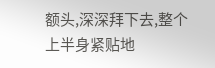额头,深深拜下去,整个上半身紧贴地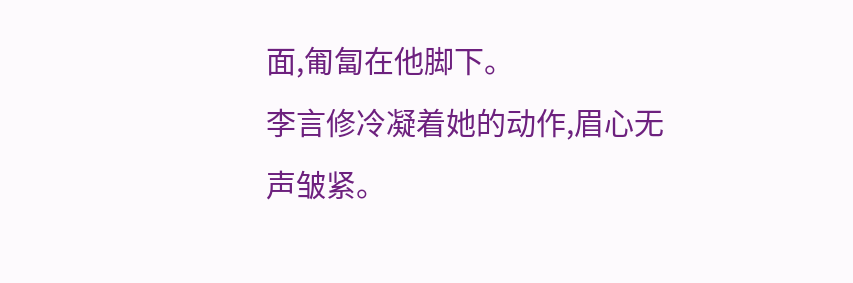面,匍匐在他脚下。
李言修冷凝着她的动作,眉心无声皱紧。